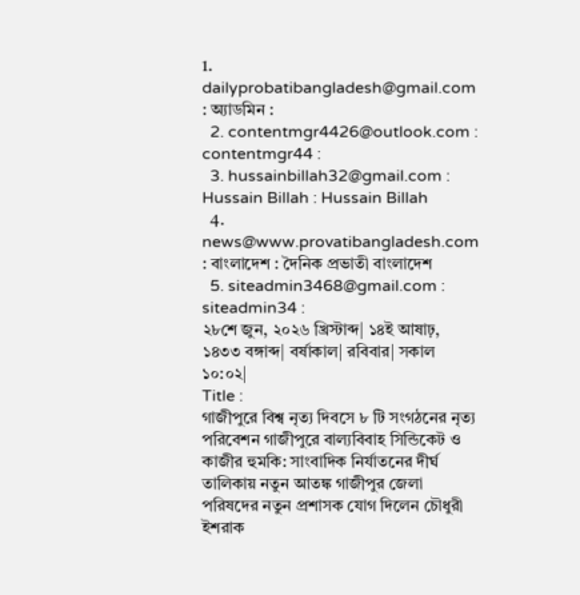1. dailyprobatibangladesh@gmail.com : অ্যাডমিন :
  2. contentmgr4426@outlook.com : contentmgr44 :
  3. hussainbillah32@gmail.com : Hussain Billah : Hussain Billah
  4. news@www.provatibangladesh.com : বাংলাদেশ : দৈনিক প্রভাতী বাংলাদেশ
  5. siteadmin3468@gmail.com : siteadmin34 :
২৮শে জুন, ২০২৬ খ্রিস্টাব্দ| ১৪ই আষাঢ়, ১৪৩৩ বঙ্গাব্দ| বর্ষাকাল| রবিবার| সকাল ১০:০২|
Title :
গাজীপুরে বিশ্ব নৃত্য দিবসে ৮ টি সংগঠনের নৃত্য পরিবেশন গাজীপুরে বাল্যবিবাহ সিন্ডিকেট ও কাজীর হুমকি: সাংবাদিক নির্যাতনের দীর্ঘ তালিকায় নতুন আতঙ্ক গাজীপুর জেলা পরিষদের নতুন প্রশাসক যোগ দিলেন চৌধুরী ইশরাক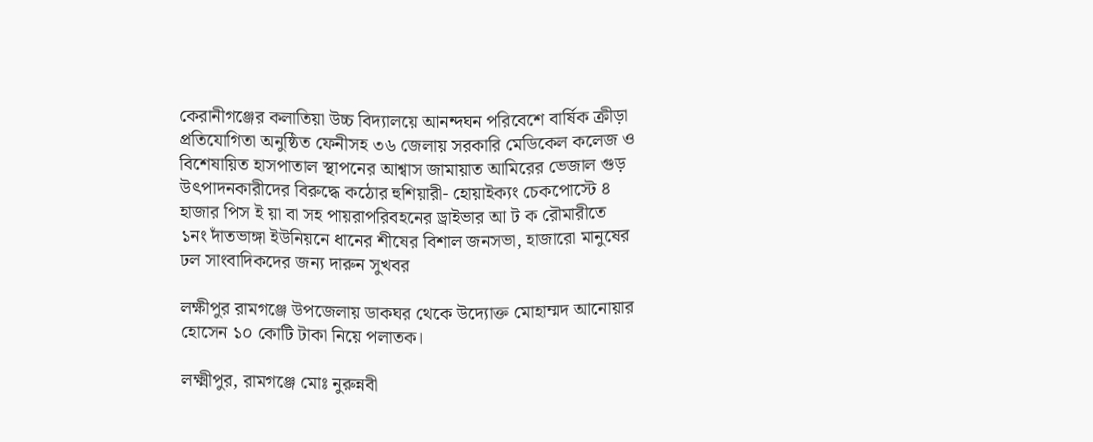কেরানীগঞ্জের কলাতিয়া উচ্চ বিদ্যালয়ে আনন্দঘন পরিবেশে বার্ষিক ক্রীড়া প্রতিযোগিতা অনুষ্ঠিত ফেনীসহ ৩৬ জেলায় সরকারি মেডিকেল কলেজ ও বিশেষায়িত হাসপাতাল স্থাপনের আশ্বাস জামায়াত আমিরের ভেজাল গুড় উৎপাদনকারীদের বিরুদ্ধে কঠোর হুশিয়ারী- হোয়াইক্যং চেকপোস্টে ৪ হাজার পিস ই য়া বা সহ পায়রাপরিবহনের ড্রাইভার আ ট ক রৌমারীতে ১নং দাঁতভাঙ্গা ইউনিয়নে ধানের শীষের বিশাল জনসভা, হাজারো মানুষের ঢল সাংবাদিকদের জন্য দারুন সুখবর

লক্ষীপুর রামগঞ্জে উপজেলায় ডাকঘর থেকে উদ্যোক্ত মোহাম্মদ আনোয়ার হোসেন ১০ কোটি টাকা নিয়ে পলাতক।

লক্ষ্মীপুর, রামগঞ্জে মোঃ নুরুন্নবী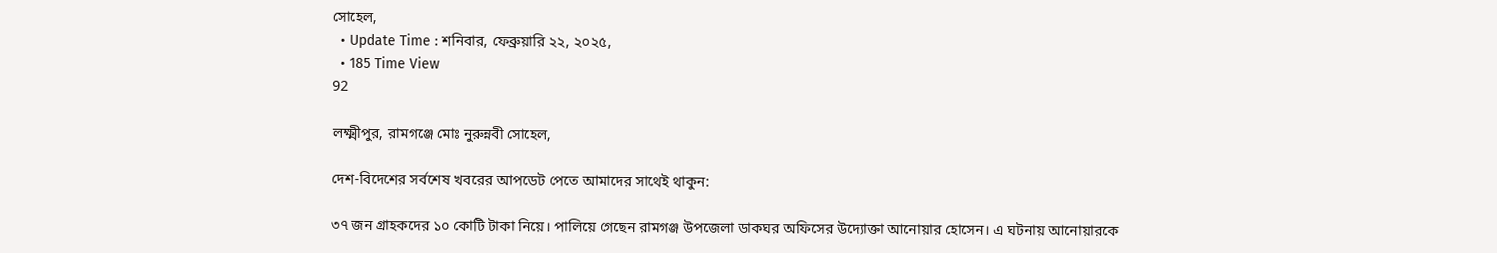সোহেল,
  • Update Time : শনিবার, ফেব্রুয়ারি ২২, ২০২৫,
  • 185 Time View
92

লক্ষ্মীপুর, রামগঞ্জে মোঃ নুরুন্নবী সোহেল,

দেশ-বিদেশের সর্বশেষ খবরের আপডেট পেতে আমাদের সাথেই থাকুন:

৩৭ জন গ্রাহকদের ১০ কোটি টাকা নিয়ে। পালিয়ে গেছেন রামগঞ্জ উপজেলা ডাকঘর অফিসের উদ্যোক্তা আনোয়ার হোসেন। এ ঘটনায় আনোয়ারকে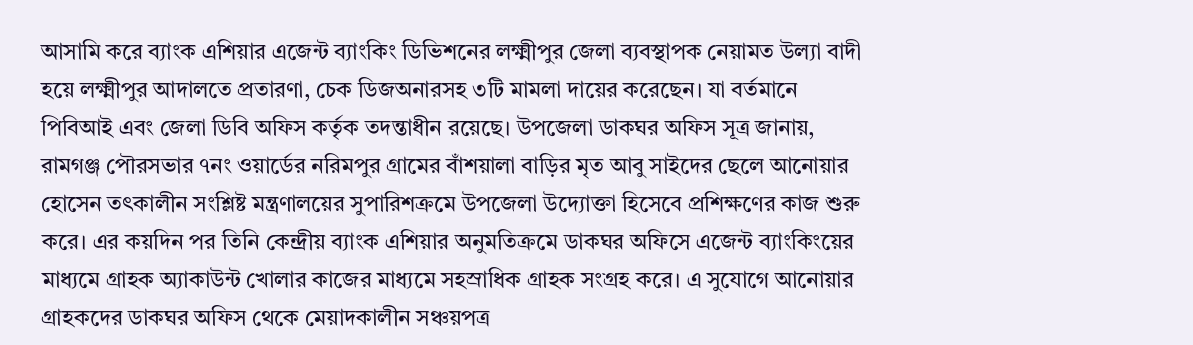আসামি করে ব্যাংক এশিয়ার এজেন্ট ব্যাংকিং ডিভিশনের লক্ষ্মীপুর জেলা ব্যবস্থাপক নেয়ামত উল্যা বাদী হয়ে লক্ষ্মীপুর আদালতে প্রতারণা, চেক ডিজঅনারসহ ৩টি মামলা দায়ের করেছেন। যা বর্তমানে পিবিআই এবং জেলা ডিবি অফিস কর্তৃক তদন্তাধীন রয়েছে। উপজেলা ডাকঘর অফিস সূত্র জানায়, রামগঞ্জ পৌরসভার ৭নং ওয়ার্ডের নরিমপুর গ্রামের বাঁশয়ালা বাড়ির মৃত আবু সাইদের ছেলে আনোয়ার হোসেন তৎকালীন সংশ্লিষ্ট মন্ত্রণালয়ের সুপারিশক্রমে উপজেলা উদ্যোক্তা হিসেবে প্রশিক্ষণের কাজ শুরু করে। এর কয়দিন পর তিনি কেন্দ্রীয় ব্যাংক এশিয়ার অনুমতিক্রমে ডাকঘর অফিসে এজেন্ট ব্যাংকিংয়ের মাধ্যমে গ্রাহক অ্যাকাউন্ট খোলার কাজের মাধ্যমে সহস্রাধিক গ্রাহক সংগ্রহ করে। এ সুযোগে আনোয়ার গ্রাহকদের ডাকঘর অফিস থেকে মেয়াদকালীন সঞ্চয়পত্র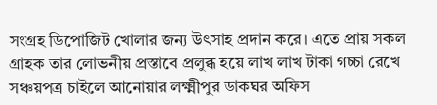সংগ্রহ ডিপোজিট খোলার জন্য উৎসাহ প্রদান করে। এতে প্রায় সকল গ্রাহক তার লোভনীয় প্রস্তাবে প্রলুব্ধ হয়ে লাখ লাখ টাকা গচ্চা রেখে সঞ্চয়পত্র চাইলে আনোয়ার লক্ষ্মীপুর ডাকঘর অফিস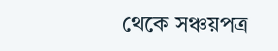থেকে সঞ্চয়পত্র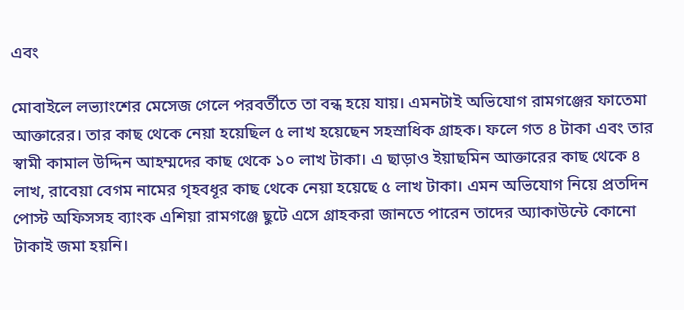এবং

মোবাইলে লভ্যাংশের মেসেজ গেলে পরবর্তীতে তা বন্ধ হয়ে যায়। এমনটাই অভিযোগ রামগঞ্জের ফাতেমা আক্তারের। তার কাছ থেকে নেয়া হয়েছিল ৫ লাখ হয়েছেন সহস্রাধিক গ্রাহক। ফলে গত ৪ টাকা এবং তার স্বামী কামাল উদ্দিন আহম্মদের কাছ থেকে ১০ লাখ টাকা। এ ছাড়াও ইয়াছমিন আক্তারের কাছ থেকে ৪ লাখ, রাবেয়া বেগম নামের গৃহবধূর কাছ থেকে নেয়া হয়েছে ৫ লাখ টাকা। এমন অভিযোগ নিয়ে প্রতদিন পোস্ট অফিসসহ ব্যাংক এশিয়া রামগঞ্জে ছুটে এসে গ্রাহকরা জানতে পারেন তাদের অ্যাকাউন্টে কোনো টাকাই জমা হয়নি।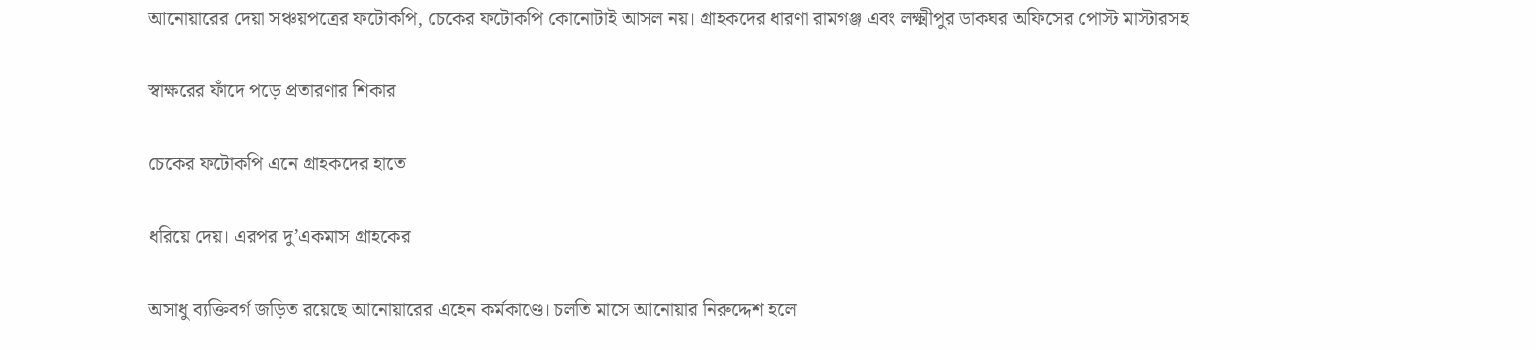আনোয়ারের দেয়া সঞ্চয়পত্রের ফটোকপি, চেকের ফটোকপি কোনোটাই আসল নয়। গ্রাহকদের ধারণা রামগঞ্জ এবং লক্ষ্মীপুর ডাকঘর অফিসের পোস্ট মাস্টারসহ

স্বাক্ষরের ফাঁদে পড়ে প্রতারণার শিকার

চেকের ফটোকপি এনে গ্রাহকদের হাতে

ধরিয়ে দেয়। এরপর দু’একমাস গ্রাহকের

অসাধু ব্যক্তিবর্গ জড়িত রয়েছে আনোয়ারের এহেন কর্মকাণ্ডে। চলতি মাসে আনোয়ার নিরুদ্দেশ হলে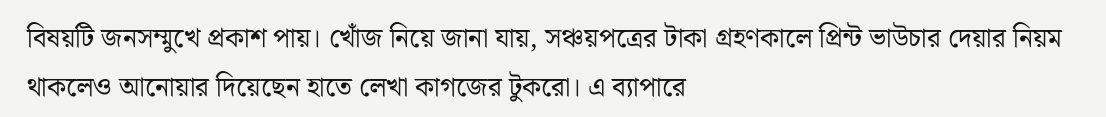বিষয়টি জনসম্মুখে প্রকাশ পায়। খোঁজ নিয়ে জানা যায়, সঞ্চয়পত্রের টাকা গ্রহণকালে প্রিন্ট ভাউচার দেয়ার নিয়ম থাকলেও আনোয়ার দিয়েছেন হাতে লেখা কাগজের টুকরো। এ ব্যাপারে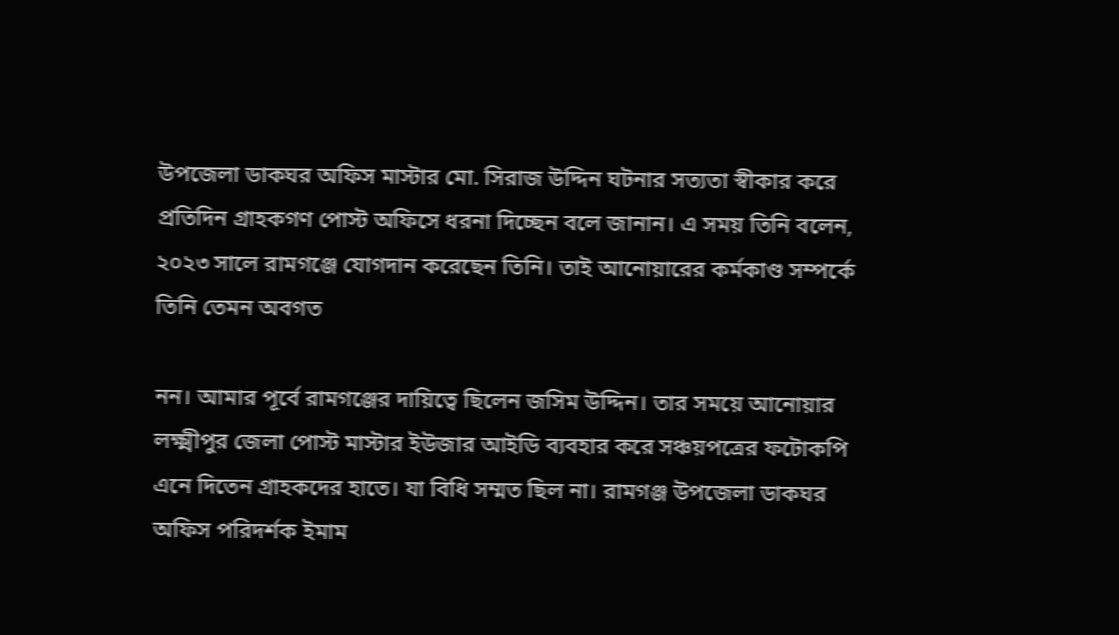উপজেলা ডাকঘর অফিস মাস্টার মো. সিরাজ উদ্দিন ঘটনার সত্যতা স্বীকার করে প্রতিদিন গ্রাহকগণ পোস্ট অফিসে ধরনা দিচ্ছেন বলে জানান। এ সময় তিনি বলেন, ২০২৩ সালে রামগঞ্জে যোগদান করেছেন তিনি। তাই আনোয়ারের কর্মকাণ্ড সম্পর্কে তিনি তেমন অবগত

নন। আমার পূর্বে রামগঞ্জের দায়িত্বে ছিলেন জসিম উদ্দিন। তার সময়ে আনোয়ার লক্ষ্মীপুর জেলা পোস্ট মাস্টার ইউজার আইডি ব্যবহার করে সঞ্চয়পত্রের ফটোকপি এনে দিতেন গ্রাহকদের হাতে। যা বিধি সম্মত ছিল না। রামগঞ্জ উপজেলা ডাকঘর অফিস পরিদর্শক ইমাম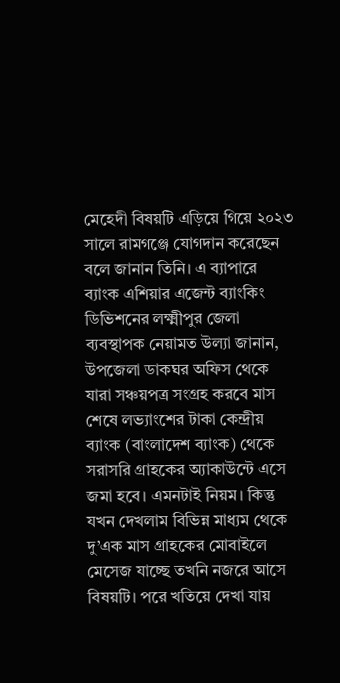মেহেদী বিষয়টি এড়িয়ে গিয়ে ২০২৩ সালে রামগঞ্জে যোগদান করেছেন বলে জানান তিনি। এ ব্যাপারে ব্যাংক এশিয়ার এজেন্ট ব্যাংকিং ডিভিশনের লক্ষ্মীপুর জেলা ব্যবস্থাপক নেয়ামত উল্যা জানান, উপজেলা ডাকঘর অফিস থেকে যারা সঞ্চয়পত্র সংগ্রহ করবে মাস শেষে লভ্যাংশের টাকা কেন্দ্রীয় ব্যাংক (বাংলাদেশ ব্যাংক) থেকে সরাসরি গ্রাহকের অ্যাকাউন্টে এসে জমা হবে। এমনটাই নিয়ম। কিন্তু যখন দেখলাম বিভিন্ন মাধ্যম থেকে দু’এক মাস গ্রাহকের মোবাইলে মেসেজ যাচ্ছে তখনি নজরে আসে বিষয়টি। পরে খতিয়ে দেখা যায়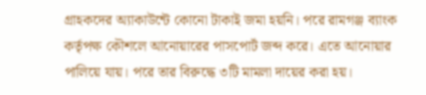গ্রাহকদের অ্যাকাউন্টে কোনো টাকাই জমা হয়নি। পরে রামগঞ্জ ব্যাংক কর্তৃপক্ষ কৌশলে আনোয়ারের পাসপোর্ট জব্দ করে। এতে আনোয়ার পালিয়ে যায়। পরে তার বিরুদ্ধে ৩টি মামলা দায়ের করা হয়।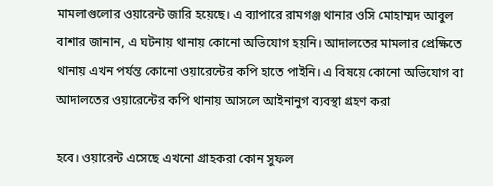মামলাগুলোর ওয়ারেন্ট জারি হয়েছে। এ ব্যাপারে রামগঞ্জ থানার ওসি মোহাম্মদ আবুল বাশার জানান, এ ঘটনায় থানায় কোনো অভিযোগ হয়নি। আদালতের মামলার প্রেক্ষিতে থানায় এখন পর্যন্ত কোনো ওয়ারেন্টের কপি হাতে পাইনি। এ বিষয়ে কোনো অভিযোগ বা আদালতের ওয়ারেন্টের কপি থানায় আসলে আইনানুগ ব্যবস্থা গ্রহণ করা

হবে। ওয়ারেন্ট এসেছে এখনো গ্রাহকরা কোন সুফল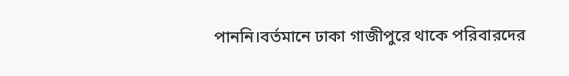পাননি।বর্তমানে ঢাকা গাজীপুরে থাকে পরিবারদের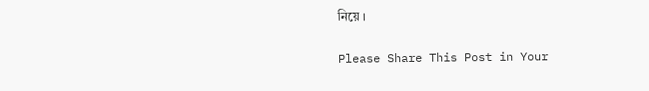নিয়ে ।

Please Share This Post in Your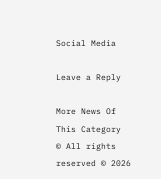Social Media

Leave a Reply

More News Of This Category
© All rights reserved © 2026